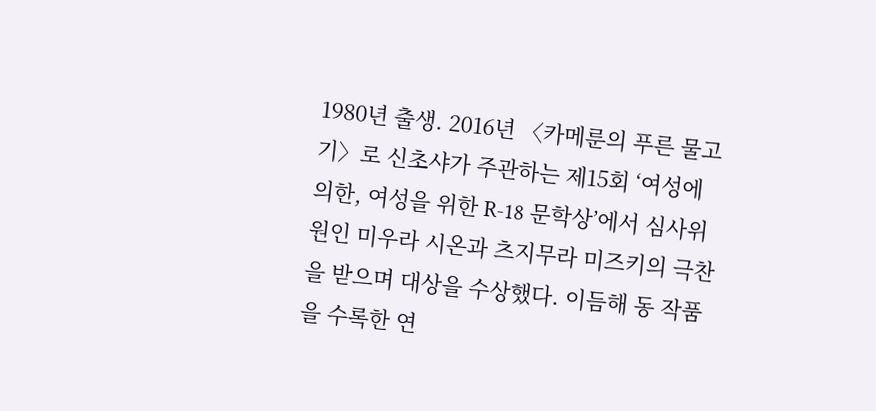1980년 출생. 2016년 〈카메룬의 푸른 물고기〉로 신초샤가 주관하는 제15회 ‘여성에 의한, 여성을 위한 R-18 문학상’에서 심사위원인 미우라 시온과 츠지무라 미즈키의 극찬을 받으며 대상을 수상했다. 이듬해 동 작품을 수록한 연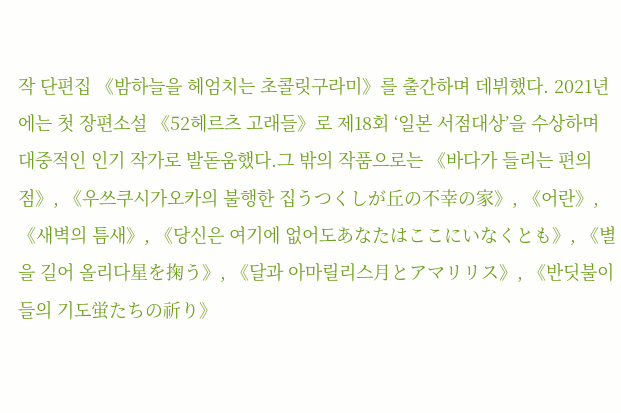작 단편집 《밤하늘을 헤엄치는 초콜릿구라미》를 출간하며 데뷔했다. 2021년에는 첫 장편소설 《52헤르츠 고래들》로 제18회 ‘일본 서점대상’을 수상하며 대중적인 인기 작가로 발돋움했다.그 밖의 작품으로는 《바다가 들리는 편의점》, 《우쓰쿠시가오카의 불행한 집うつくしが丘の不幸の家》, 《어란》, 《새벽의 틈새》, 《당신은 여기에 없어도あなたはここにいなくとも》, 《별을 길어 올리다星を掬う》, 《달과 아마릴리스月とアマリリス》, 《반딧불이들의 기도蛍たちの祈り》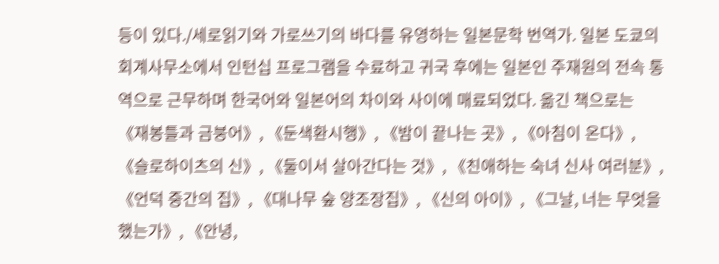등이 있다./세로읽기와 가로쓰기의 바다를 유영하는 일본문학 번역가. 일본 도쿄의 회계사무소에서 인턴십 프로그램을 수료하고 귀국 후에는 일본인 주재원의 전속 통역으로 근무하며 한국어와 일본어의 차이와 사이에 매료되었다. 옮긴 책으로는 《재봉틀과 금붕어》, 《둔색환시행》, 《밤이 끝나는 곳》, 《아침이 온다》, 《슬로하이츠의 신》, 《둘이서 살아간다는 것》, 《친애하는 숙녀 신사 여러분》, 《언덕 중간의 집》, 《대나무 숲 양조장집》, 《신의 아이》, 《그날, 너는 무엇을 했는가》, 《안녕,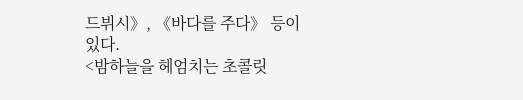드뷔시》, 《바다를 주다》 등이 있다.
<밤하늘을 헤엄치는 초콜릿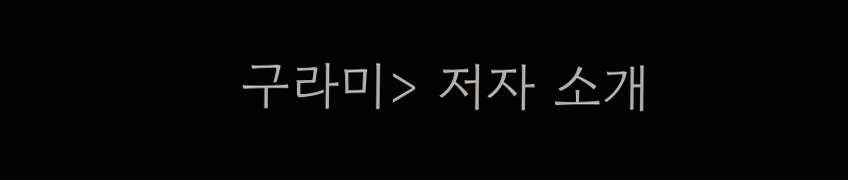구라미> 저자 소개